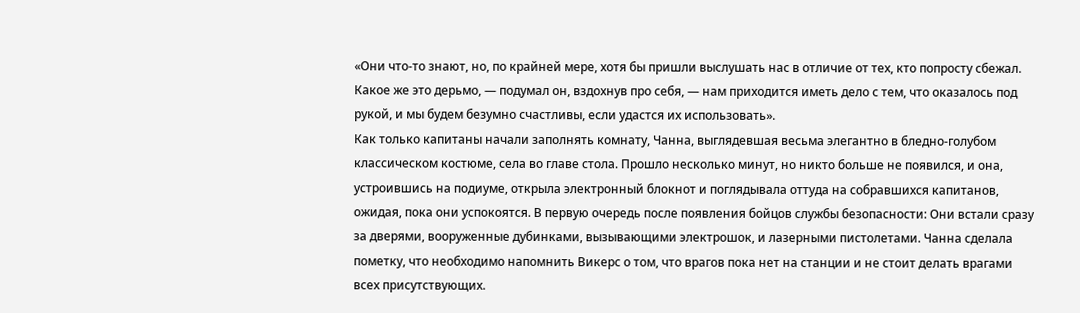«Они что-то знают, но, по крайней мере, хотя бы пришли выслушать нас в отличие от тех, кто попросту сбежал. Какое же это дерьмо, — подумал он, вздохнув про себя, — нам приходится иметь дело с тем, что оказалось под рукой, и мы будем безумно счастливы, если удастся их использовать».
Как только капитаны начали заполнять комнату, Чанна, выглядевшая весьма элегантно в бледно-голубом классическом костюме, села во главе стола. Прошло несколько минут, но никто больше не появился, и она, устроившись на подиуме, открыла электронный блокнот и поглядывала оттуда на собравшихся капитанов, ожидая, пока они успокоятся. В первую очередь после появления бойцов службы безопасности: Они встали сразу за дверями, вооруженные дубинками, вызывающими электрошок, и лазерными пистолетами. Чанна сделала пометку, что необходимо напомнить Викерс о том, что врагов пока нет на станции и не стоит делать врагами всех присутствующих.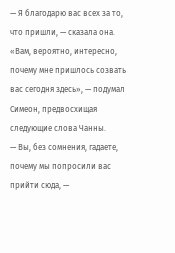— Я благодарю вас всех за то, что пришли, — сказала она.
«Вам, вероятно, интересно, почему мне пришлось созвать вас сегодня здесь», — подумал Симеон, предвосхищая следующие слова Чанны.
— Вы, без сомнения, гадаете, почему мы попросили вас прийти сюда, —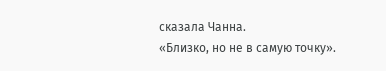сказала Чанна.
«Близко, но не в самую точку».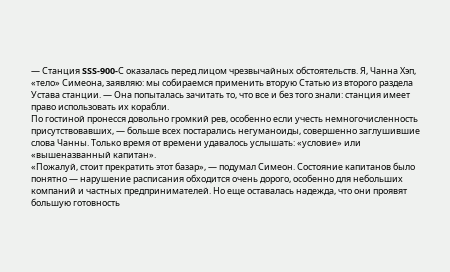— Станция SSS-900-С оказалась перед лицом чрезвычайных обстоятельств. Я, Чанна Хэп, «тело» Симеона, заявляю: мы собираемся применить вторую Статью из второго раздела Устава станции. — Она попыталась зачитать то, что все и без того знали: станция имеет право использовать их корабли.
По гостиной пронесся довольно громкий рев, особенно если учесть немногочисленность присутствовавших, — больше всех постарались негуманоиды, совершенно заглушившие слова Чанны. Только время от времени удавалось услышать: «условие» или «вышеназванный капитан».
«Пожалуй, стоит прекратить этот базар», — подумал Симеон. Состояние капитанов было понятно — нарушение расписания обходится очень дорого, особенно для небольших компаний и частных предпринимателей. Но еще оставалась надежда, что они проявят большую готовность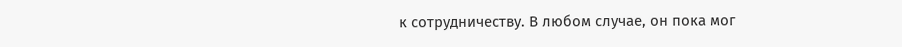к сотрудничеству. В любом случае, он пока мог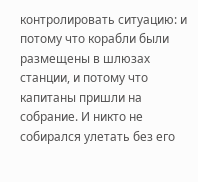контролировать ситуацию: и потому что корабли были размещены в шлюзах станции, и потому что капитаны пришли на собрание. И никто не собирался улетать без его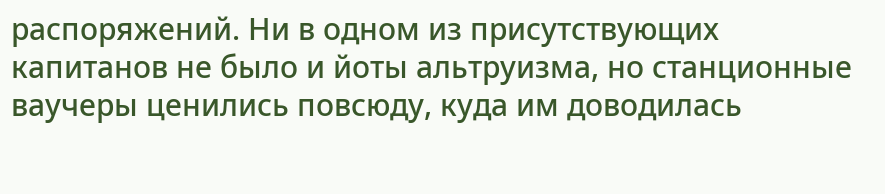распоряжений. Ни в одном из присутствующих капитанов не было и йоты альтруизма, но станционные ваучеры ценились повсюду, куда им доводилась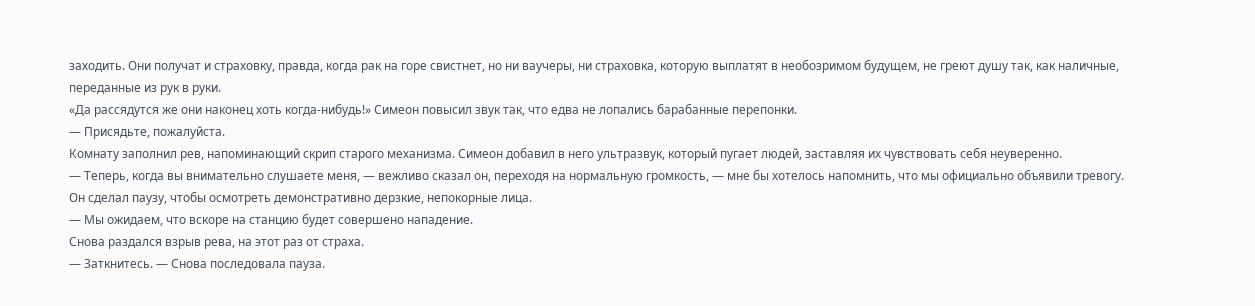заходить. Они получат и страховку, правда, когда рак на горе свистнет, но ни ваучеры, ни страховка, которую выплатят в необозримом будущем, не греют душу так, как наличные, переданные из рук в руки.
«Да рассядутся же они наконец хоть когда-нибудь!» Симеон повысил звук так, что едва не лопались барабанные перепонки.
— Присядьте, пожалуйста.
Комнату заполнил рев, напоминающий скрип старого механизма. Симеон добавил в него ультразвук, который пугает людей, заставляя их чувствовать себя неуверенно.
— Теперь, когда вы внимательно слушаете меня, — вежливо сказал он, переходя на нормальную громкость, — мне бы хотелось напомнить, что мы официально объявили тревогу.
Он сделал паузу, чтобы осмотреть демонстративно дерзкие, непокорные лица.
— Мы ожидаем, что вскоре на станцию будет совершено нападение.
Снова раздался взрыв рева, на этот раз от страха.
— Заткнитесь. — Снова последовала пауза.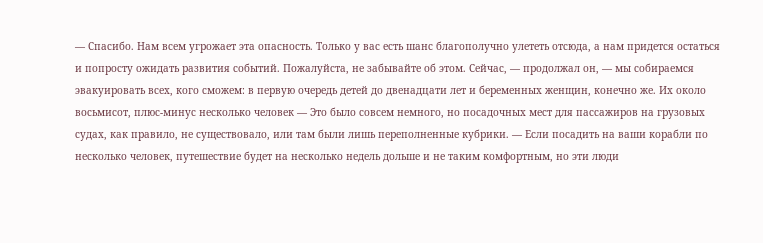— Спасибо. Нам всем угрожает эта опасность. Только у вас есть шанс благополучно улететь отсюда, а нам придется остаться и попросту ожидать развития событий. Пожалуйста, не забывайте об этом. Сейчас, — продолжал он, — мы собираемся эвакуировать всех, кого сможем: в первую очередь детей до двенадцати лет и беременных женщин, конечно же. Их около восьмисот, плюс-минус несколько человек — Это было совсем немного, но посадочных мест для пассажиров на грузовых судах, как правило, не существовало, или там были лишь переполненные кубрики. — Если посадить на ваши корабли по несколько человек, путешествие будет на несколько недель дольше и не таким комфортным, но эти люди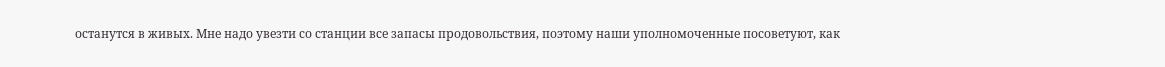останутся в живых. Мне надо увезти со станции все запасы продовольствия, поэтому наши уполномоченные посоветуют, как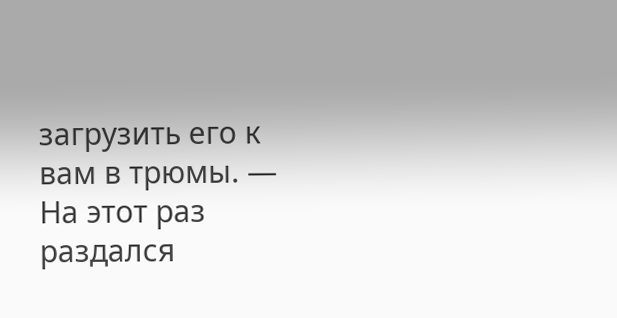загрузить его к вам в трюмы. — На этот раз раздался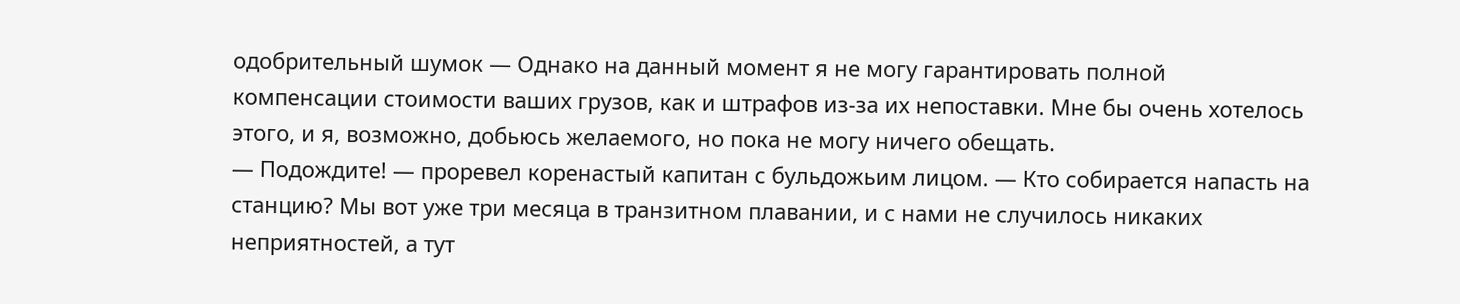одобрительный шумок — Однако на данный момент я не могу гарантировать полной компенсации стоимости ваших грузов, как и штрафов из-за их непоставки. Мне бы очень хотелось этого, и я, возможно, добьюсь желаемого, но пока не могу ничего обещать.
— Подождите! — проревел коренастый капитан с бульдожьим лицом. — Кто собирается напасть на станцию? Мы вот уже три месяца в транзитном плавании, и с нами не случилось никаких неприятностей, а тут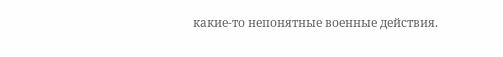какие-то непонятные военные действия.